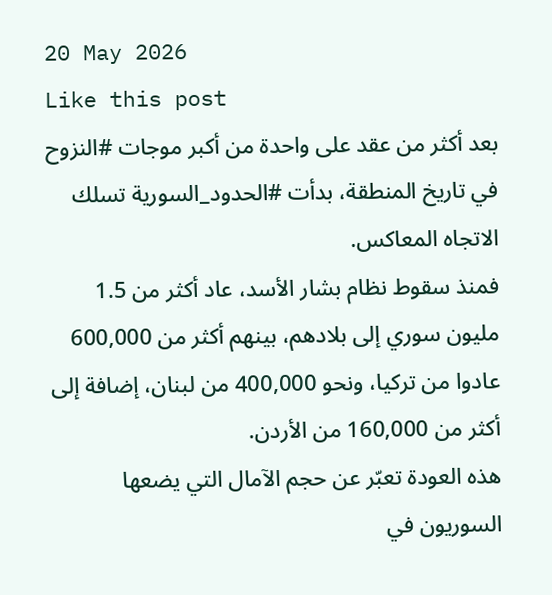20 May 2026
Like this post
بعد أكثر من عقد على واحدة من أكبر موجات #النزوح في تاريخ المنطقة، بدأت #الحدود_السورية تسلك الاتجاه المعاكس.
فمنذ سقوط نظام بشار الأسد، عاد أكثر من 1.5 مليون سوري إلى بلادهم، بينهم أكثر من 600,000 عادوا من تركيا، ونحو 400,000 من لبنان، إضافة إلى أكثر من 160,000 من الأردن.
هذه العودة تعبّر عن حجم الآمال التي يضعها السوريون في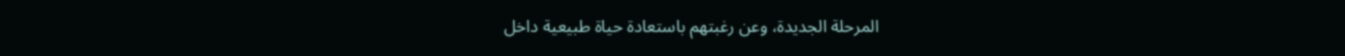المرحلة الجديدة، وعن رغبتهم باستعادة حياة طبيعية داخل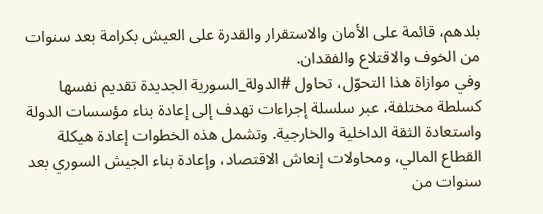بلدهم، قائمة على الأمان والاستقرار والقدرة على العيش بكرامة بعد سنوات من الخوف والاقتلاع والفقدان.
وفي موازاة هذا التحوّل، تحاول #الدولة_السورية الجديدة تقديم نفسها كسلطة مختلفة، عبر سلسلة إجراءات تهدف إلى إعادة بناء مؤسسات الدولة واستعادة الثقة الداخلية والخارجية. وتشمل هذه الخطوات إعادة هيكلة القطاع المالي، ومحاولات إنعاش الاقتصاد، وإعادة بناء الجيش السوري بعد سنوات من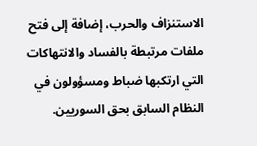الاستنزاف والحرب، إضافة إلى فتح ملفات مرتبطة بالفساد والانتهاكات التي ارتكبها ضباط ومسؤولون في النظام السابق بحق السوريين.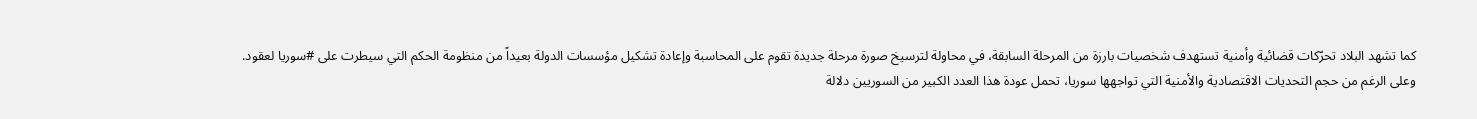كما تشهد البلاد تحرّكات قضائية وأمنية تستهدف شخصيات بارزة من المرحلة السابقة، في محاولة لترسيخ صورة مرحلة جديدة تقوم على المحاسبة وإعادة تشكيل مؤسسات الدولة بعيداً من منظومة الحكم التي سيطرت على #سوريا لعقود.
وعلى الرغم من حجم التحديات الاقتصادية والأمنية التي تواجهها سوريا، تحمل عودة هذا العدد الكبير من السوريين دلالة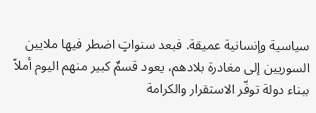سياسية وإنسانية عميقة. فبعد سنواتٍ اضطر فيها ملايين السوريين إلى مغادرة بلادهم، يعود قسمٌ كبير منهم اليوم أملاً ببناء دولة توفّر الاستقرار والكرامة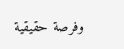وفرصة حقيقية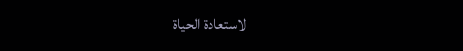لاستعادة الحياة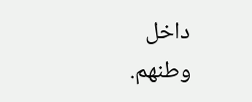داخل وطنهم.